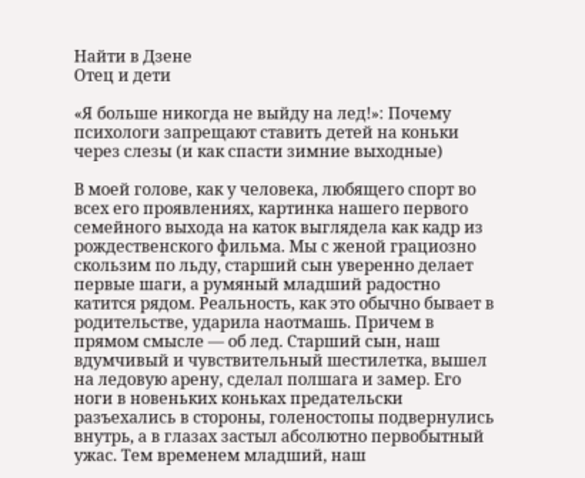Найти в Дзене
Отец и дети

«Я больше никогда не выйду на лед!»: Почему психологи запрещают ставить детей на коньки через слезы (и как спасти зимние выходные)

В моей голове, как у человека, любящего спорт во всех его проявлениях, картинка нашего первого семейного выхода на каток выглядела как кадр из рождественского фильма. Мы с женой грациозно скользим по льду, старший сын уверенно делает первые шаги, а румяный младший радостно катится рядом. Реальность, как это обычно бывает в родительстве, ударила наотмашь. Причем в прямом смысле — об лед. Старший сын, наш вдумчивый и чувствительный шестилетка, вышел на ледовую арену, сделал полшага и замер. Его ноги в новеньких коньках предательски разъехались в стороны, голеностопы подвернулись внутрь, а в глазах застыл абсолютно первобытный ужас. Тем временем младший, наш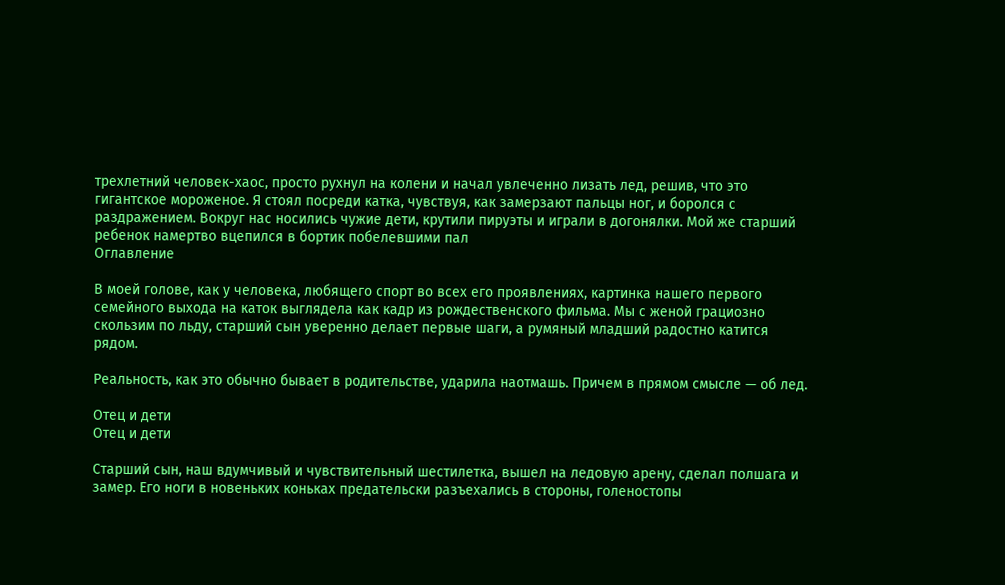трехлетний человек-хаос, просто рухнул на колени и начал увлеченно лизать лед, решив, что это гигантское мороженое. Я стоял посреди катка, чувствуя, как замерзают пальцы ног, и боролся с раздражением. Вокруг нас носились чужие дети, крутили пируэты и играли в догонялки. Мой же старший ребенок намертво вцепился в бортик побелевшими пал
Оглавление

В моей голове, как у человека, любящего спорт во всех его проявлениях, картинка нашего первого семейного выхода на каток выглядела как кадр из рождественского фильма. Мы с женой грациозно скользим по льду, старший сын уверенно делает первые шаги, а румяный младший радостно катится рядом.

Реальность, как это обычно бывает в родительстве, ударила наотмашь. Причем в прямом смысле — об лед.

Отец и дети
Отец и дети

Старший сын, наш вдумчивый и чувствительный шестилетка, вышел на ледовую арену, сделал полшага и замер. Его ноги в новеньких коньках предательски разъехались в стороны, голеностопы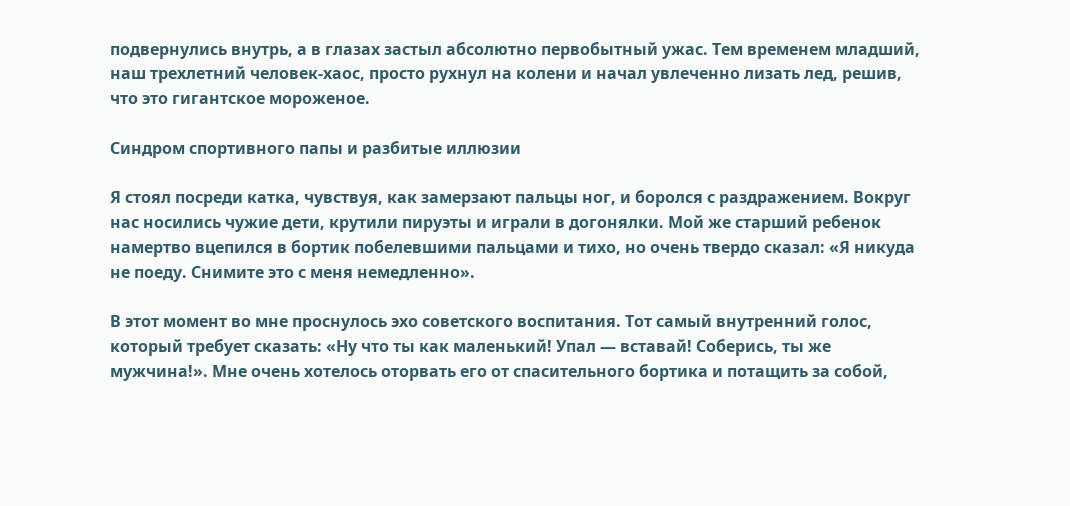подвернулись внутрь, а в глазах застыл абсолютно первобытный ужас. Тем временем младший, наш трехлетний человек-хаос, просто рухнул на колени и начал увлеченно лизать лед, решив, что это гигантское мороженое.

Синдром спортивного папы и разбитые иллюзии

Я стоял посреди катка, чувствуя, как замерзают пальцы ног, и боролся с раздражением. Вокруг нас носились чужие дети, крутили пируэты и играли в догонялки. Мой же старший ребенок намертво вцепился в бортик побелевшими пальцами и тихо, но очень твердо сказал: «Я никуда не поеду. Снимите это с меня немедленно».

В этот момент во мне проснулось эхо советского воспитания. Тот самый внутренний голос, который требует сказать: «Ну что ты как маленький! Упал — вставай! Соберись, ты же мужчина!». Мне очень хотелось оторвать его от спасительного бортика и потащить за собой,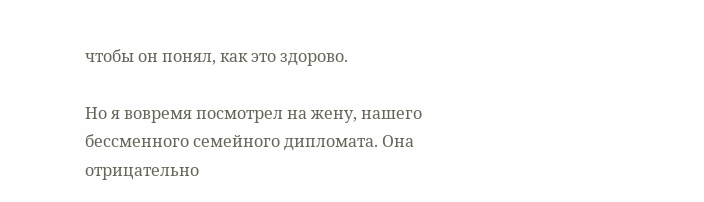чтобы он понял, как это здорово.

Но я вовремя посмотрел на жену, нашего бессменного семейного дипломата. Она отрицательно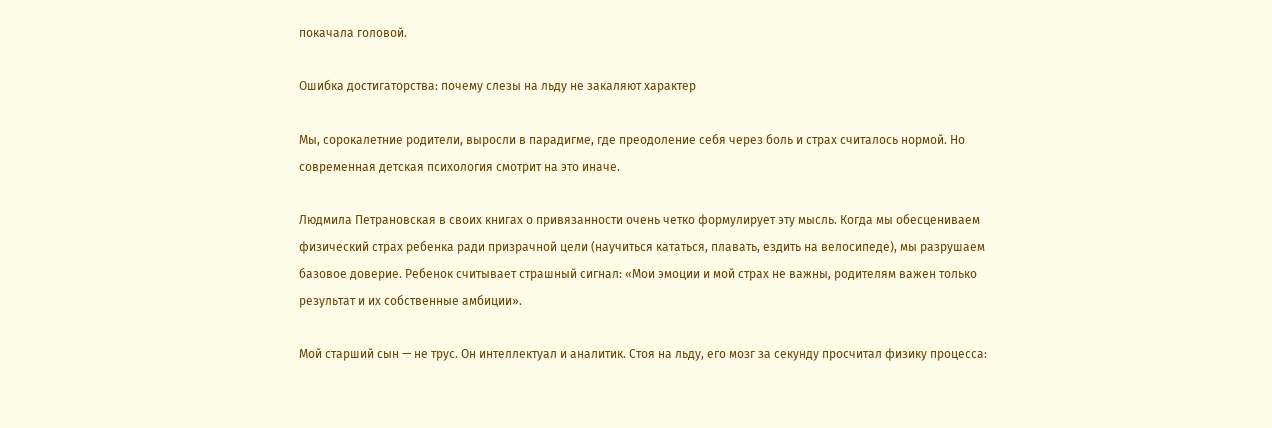покачала головой.

Ошибка достигаторства: почему слезы на льду не закаляют характер

Мы, сорокалетние родители, выросли в парадигме, где преодоление себя через боль и страх считалось нормой. Но современная детская психология смотрит на это иначе.

Людмила Петрановская в своих книгах о привязанности очень четко формулирует эту мысль. Когда мы обесцениваем физический страх ребенка ради призрачной цели (научиться кататься, плавать, ездить на велосипеде), мы разрушаем базовое доверие. Ребенок считывает страшный сигнал: «Мои эмоции и мой страх не важны, родителям важен только результат и их собственные амбиции».

Мой старший сын — не трус. Он интеллектуал и аналитик. Стоя на льду, его мозг за секунду просчитал физику процесса: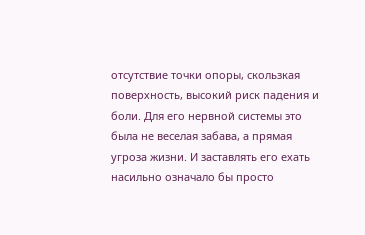отсутствие точки опоры, скользкая поверхность, высокий риск падения и боли. Для его нервной системы это была не веселая забава, а прямая угроза жизни. И заставлять его ехать насильно означало бы просто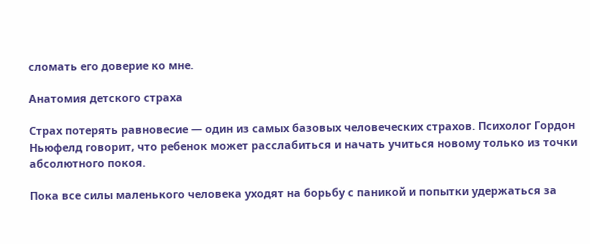сломать его доверие ко мне.

Анатомия детского страха

Страх потерять равновесие — один из самых базовых человеческих страхов. Психолог Гордон Ньюфелд говорит, что ребенок может расслабиться и начать учиться новому только из точки абсолютного покоя.

Пока все силы маленького человека уходят на борьбу с паникой и попытки удержаться за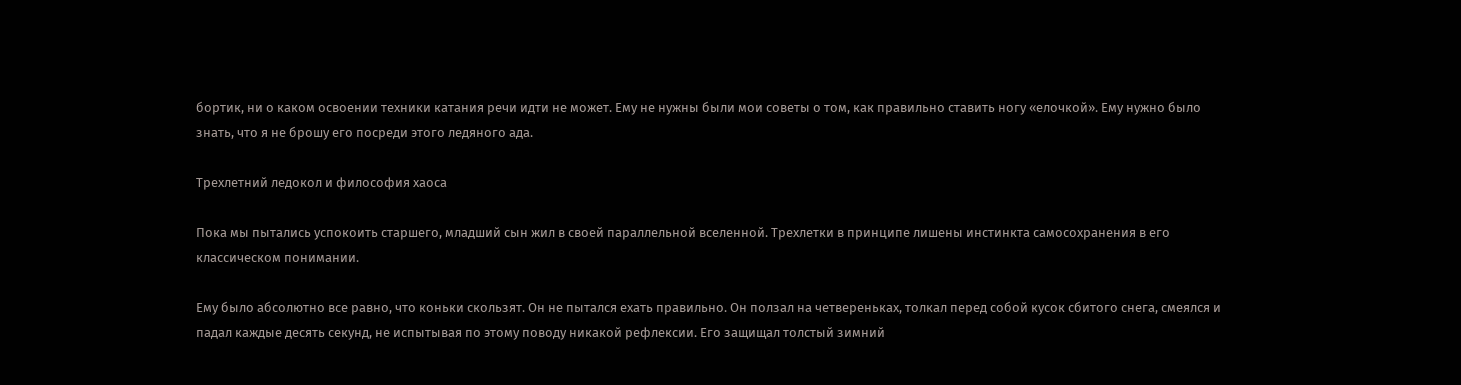бортик, ни о каком освоении техники катания речи идти не может. Ему не нужны были мои советы о том, как правильно ставить ногу «елочкой». Ему нужно было знать, что я не брошу его посреди этого ледяного ада.

Трехлетний ледокол и философия хаоса

Пока мы пытались успокоить старшего, младший сын жил в своей параллельной вселенной. Трехлетки в принципе лишены инстинкта самосохранения в его классическом понимании.

Ему было абсолютно все равно, что коньки скользят. Он не пытался ехать правильно. Он ползал на четвереньках, толкал перед собой кусок сбитого снега, смеялся и падал каждые десять секунд, не испытывая по этому поводу никакой рефлексии. Его защищал толстый зимний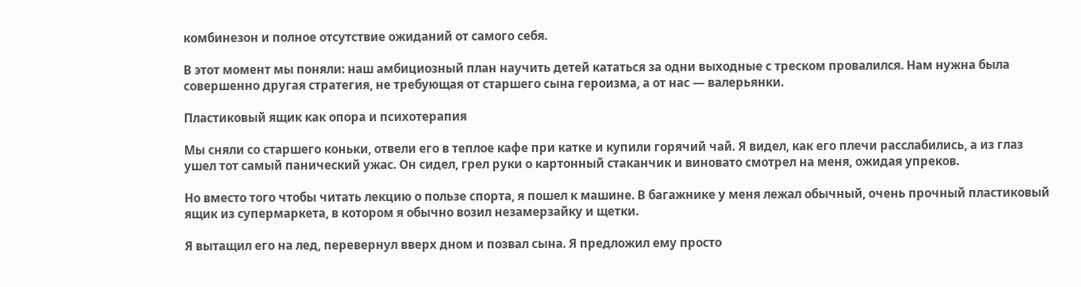комбинезон и полное отсутствие ожиданий от самого себя.

В этот момент мы поняли: наш амбициозный план научить детей кататься за одни выходные с треском провалился. Нам нужна была совершенно другая стратегия, не требующая от старшего сына героизма, а от нас — валерьянки.

Пластиковый ящик как опора и психотерапия

Мы сняли со старшего коньки, отвели его в теплое кафе при катке и купили горячий чай. Я видел, как его плечи расслабились, а из глаз ушел тот самый панический ужас. Он сидел, грел руки о картонный стаканчик и виновато смотрел на меня, ожидая упреков.

Но вместо того чтобы читать лекцию о пользе спорта, я пошел к машине. В багажнике у меня лежал обычный, очень прочный пластиковый ящик из супермаркета, в котором я обычно возил незамерзайку и щетки.

Я вытащил его на лед, перевернул вверх дном и позвал сына. Я предложил ему просто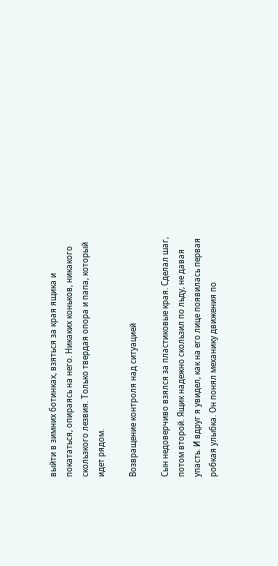выйти в зимних ботинках, взяться за края ящика и покататься, опираясь на него. Никаких коньков, никакого скользкого лезвия. Только твердая опора и папа, который идет рядом.

Возвращение контроля над ситуацией

Сын недоверчиво взялся за пластиковые края. Сделал шаг, потом второй. Ящик надежно скользил по льду, не давая упасть. И вдруг я увидел, как на его лице появилась первая робкая улыбка. Он понял механику движения по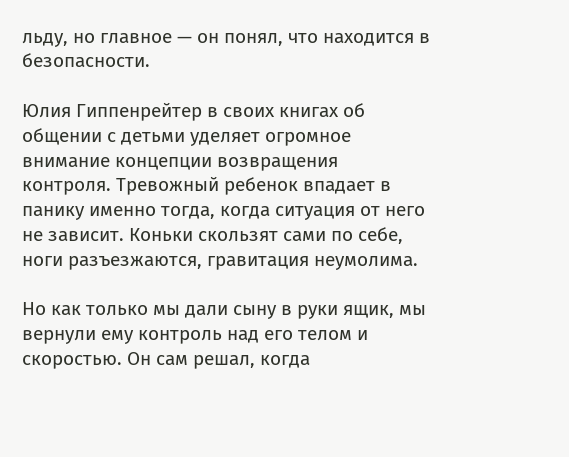льду, но главное — он понял, что находится в безопасности.

Юлия Гиппенрейтер в своих книгах об общении с детьми уделяет огромное внимание концепции возвращения контроля. Тревожный ребенок впадает в панику именно тогда, когда ситуация от него не зависит. Коньки скользят сами по себе, ноги разъезжаются, гравитация неумолима.

Но как только мы дали сыну в руки ящик, мы вернули ему контроль над его телом и скоростью. Он сам решал, когда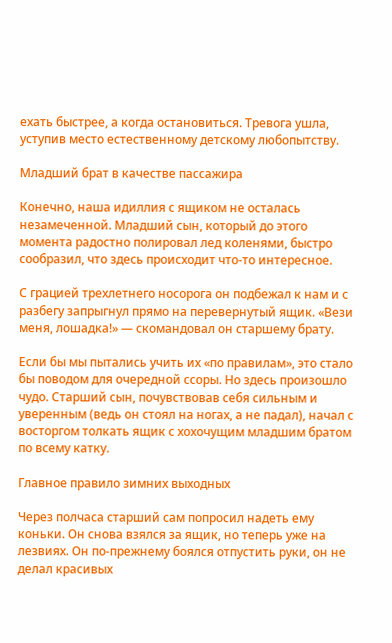ехать быстрее, а когда остановиться. Тревога ушла, уступив место естественному детскому любопытству.

Младший брат в качестве пассажира

Конечно, наша идиллия с ящиком не осталась незамеченной. Младший сын, который до этого момента радостно полировал лед коленями, быстро сообразил, что здесь происходит что-то интересное.

С грацией трехлетнего носорога он подбежал к нам и с разбегу запрыгнул прямо на перевернутый ящик. «Вези меня, лошадка!» — скомандовал он старшему брату.

Если бы мы пытались учить их «по правилам», это стало бы поводом для очередной ссоры. Но здесь произошло чудо. Старший сын, почувствовав себя сильным и уверенным (ведь он стоял на ногах, а не падал), начал с восторгом толкать ящик с хохочущим младшим братом по всему катку.

Главное правило зимних выходных

Через полчаса старший сам попросил надеть ему коньки. Он снова взялся за ящик, но теперь уже на лезвиях. Он по-прежнему боялся отпустить руки, он не делал красивых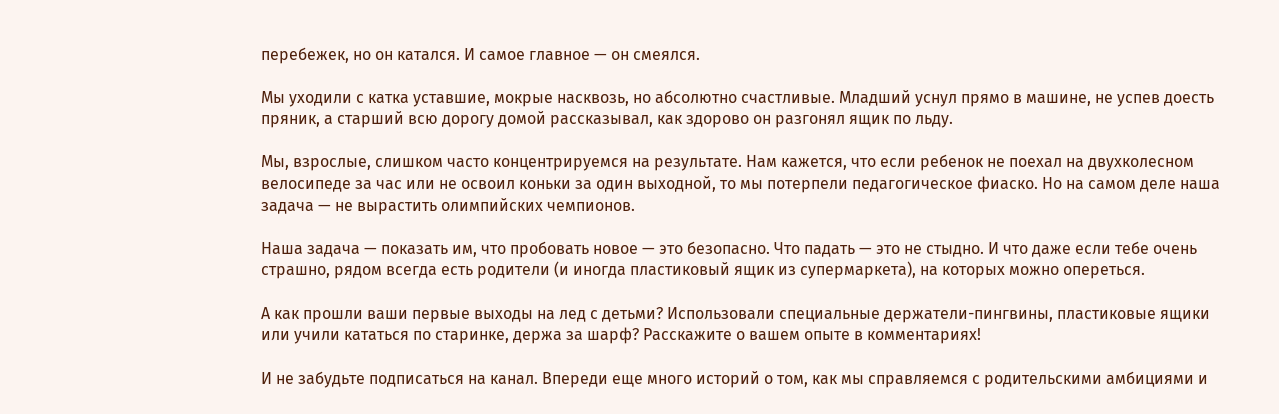перебежек, но он катался. И самое главное — он смеялся.

Мы уходили с катка уставшие, мокрые насквозь, но абсолютно счастливые. Младший уснул прямо в машине, не успев доесть пряник, а старший всю дорогу домой рассказывал, как здорово он разгонял ящик по льду.

Мы, взрослые, слишком часто концентрируемся на результате. Нам кажется, что если ребенок не поехал на двухколесном велосипеде за час или не освоил коньки за один выходной, то мы потерпели педагогическое фиаско. Но на самом деле наша задача — не вырастить олимпийских чемпионов.

Наша задача — показать им, что пробовать новое — это безопасно. Что падать — это не стыдно. И что даже если тебе очень страшно, рядом всегда есть родители (и иногда пластиковый ящик из супермаркета), на которых можно опереться.

А как прошли ваши первые выходы на лед с детьми? Использовали специальные держатели-пингвины, пластиковые ящики или учили кататься по старинке, держа за шарф? Расскажите о вашем опыте в комментариях!

И не забудьте подписаться на канал. Впереди еще много историй о том, как мы справляемся с родительскими амбициями и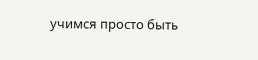учимся просто быть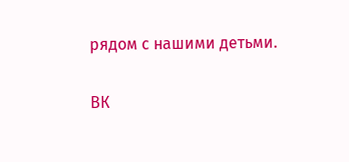рядом с нашими детьми.

ВК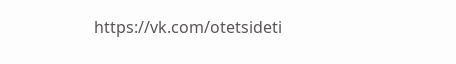https://vk.com/otetsideti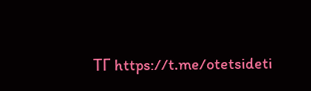ТГ https://t.me/otetsideti